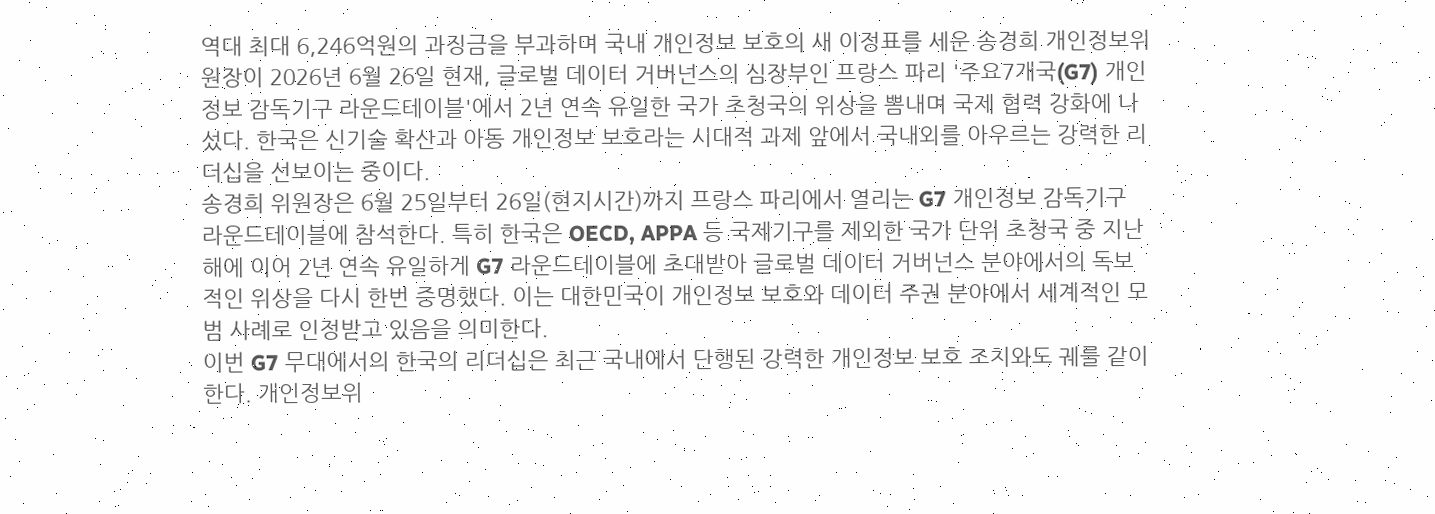역대 최대 6,246억원의 과징금을 부과하며 국내 개인정보 보호의 새 이정표를 세운 송경희 개인정보위원장이 2026년 6월 26일 현재, 글로벌 데이터 거버넌스의 심장부인 프랑스 파리 '주요7개국(G7) 개인정보 감독기구 라운드테이블'에서 2년 연속 유일한 국가 초청국의 위상을 뽐내며 국제 협력 강화에 나섰다. 한국은 신기술 확산과 아동 개인정보 보호라는 시대적 과제 앞에서 국내외를 아우르는 강력한 리더십을 선보이는 중이다.
송경희 위원장은 6월 25일부터 26일(현지시간)까지 프랑스 파리에서 열리는 G7 개인정보 감독기구 라운드테이블에 참석한다. 특히 한국은 OECD, APPA 등 국제기구를 제외한 국가 단위 초청국 중 지난해에 이어 2년 연속 유일하게 G7 라운드테이블에 초대받아 글로벌 데이터 거버넌스 분야에서의 독보적인 위상을 다시 한번 증명했다. 이는 대한민국이 개인정보 보호와 데이터 주권 분야에서 세계적인 모범 사례로 인정받고 있음을 의미한다.
이번 G7 무대에서의 한국의 리더십은 최근 국내에서 단행된 강력한 개인정보 보호 조치와도 궤를 같이한다. 개인정보위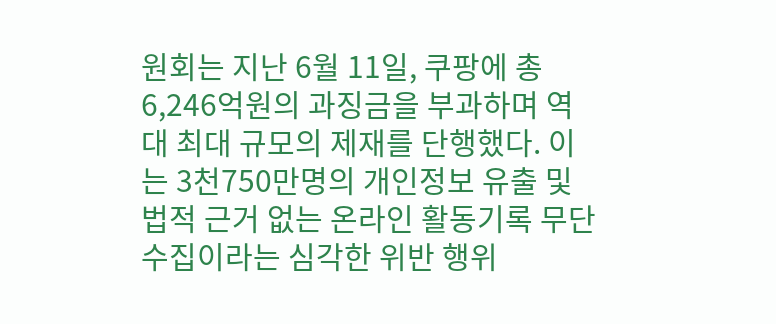원회는 지난 6월 11일, 쿠팡에 총 6,246억원의 과징금을 부과하며 역대 최대 규모의 제재를 단행했다. 이는 3천750만명의 개인정보 유출 및 법적 근거 없는 온라인 활동기록 무단 수집이라는 심각한 위반 행위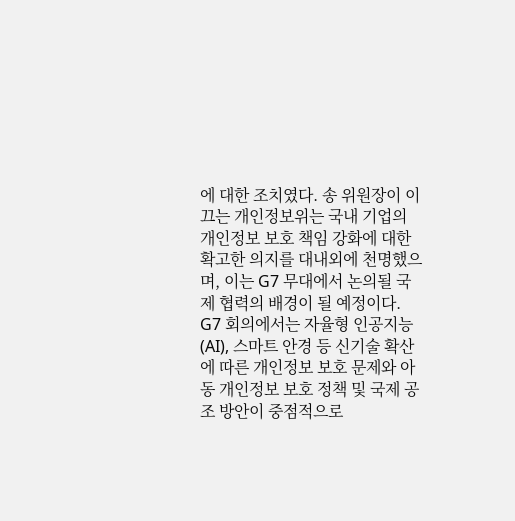에 대한 조치였다. 송 위원장이 이끄는 개인정보위는 국내 기업의 개인정보 보호 책임 강화에 대한 확고한 의지를 대내외에 천명했으며, 이는 G7 무대에서 논의될 국제 협력의 배경이 될 예정이다.
G7 회의에서는 자율형 인공지능(AI), 스마트 안경 등 신기술 확산에 따른 개인정보 보호 문제와 아동 개인정보 보호 정책 및 국제 공조 방안이 중점적으로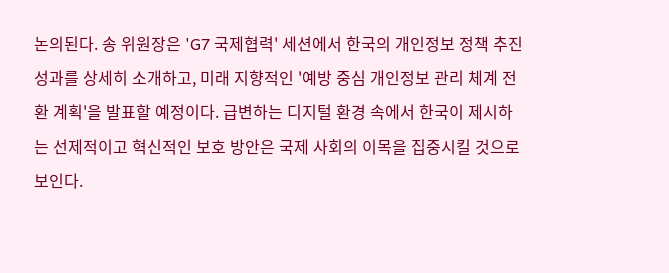논의된다. 송 위원장은 'G7 국제협력' 세션에서 한국의 개인정보 정책 추진 성과를 상세히 소개하고, 미래 지향적인 '예방 중심 개인정보 관리 체계 전환 계획'을 발표할 예정이다. 급변하는 디지털 환경 속에서 한국이 제시하는 선제적이고 혁신적인 보호 방안은 국제 사회의 이목을 집중시킬 것으로 보인다.